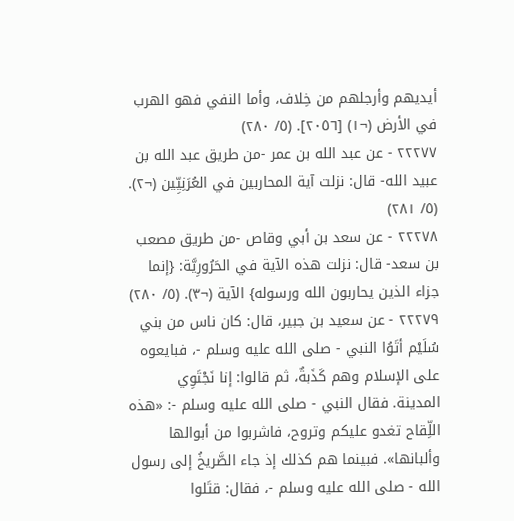أيديهم وأرجلهم من خِلاف، وأما النفي فهو الهرب في الأرض (¬١) [٢٠٥٦]. (٥/ ٢٨٠)
٢٢٢٧٧ - عن عبد الله بن عمر -من طريق عبد الله بن عبيد الله- قال: نزلت آية المحاربين في العُرَنِيِّين (¬٢). (٥/ ٢٨١)
٢٢٢٧٨ - عن سعد بن أبي وقاص -من طريق مصعب بن سعد- قال: نزلت هذه الآية في الحَرُورِيَّة: {إنما جزاء الذين يحاربون الله ورسوله} الآية (¬٣). (٥/ ٢٨٠)
٢٢٢٧٩ - عن سعيد بن جبير، قال: كان ناس من بني سُلَيْم أتَوُا النبي - صلى الله عليه وسلم -، فبايعوه على الإسلام وهم كَذَبةٌ، ثم قالوا: إنا نَجْتَوِي المدينة. فقال النبي - صلى الله عليه وسلم -: «هذه اللِّقاح تغدو عليكم وتروح، فاشربوا من أبوالها وألبانها». فبينما هم كذلك إذ جاء الصَّريخُ إلى رسول الله - صلى الله عليه وسلم -، فقال: قتَلوا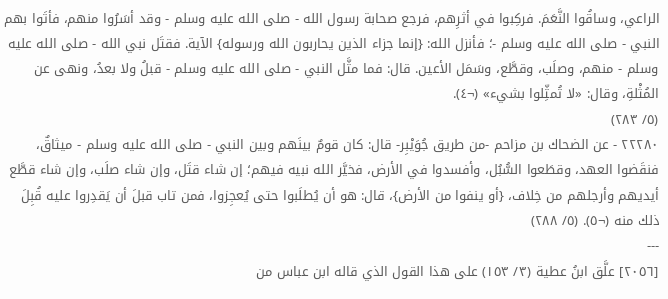الراعي، وساقُوا النَّعَمَ. فركِبوا في أثرِهم، فرجع صحابة رسول الله - صلى الله عليه وسلم - وقد أسَرُوا منهم، فأتَوا بهم النبي - صلى الله عليه وسلم -؛ فأنزل الله: {إنما جزاء الذين يحاربون الله ورسوله} الآية. فقتَل نبي الله - صلى الله عليه وسلم - منهم، وصلَب، وقطَّع، وسَمَل الأعين. قال: فما مثَّل النبي - صلى الله عليه وسلم - قبلُ ولا بعدُ، ونهى عن المُثْلةِ، وقال: «لا تُمثِّلوا بشيء» (¬٤).
(٥/ ٢٨٣)
٢٢٢٨٠ - عن الضحاك بن مزاحم -من طريق جُوَيْبِر- قال: كان قومٌ بينَهم وبين النبي - صلى الله عليه وسلم - ميثاقٌ، فنقَضوا العهد، وقطَعوا السُّبُل، وأفسدوا في الأرض، فخيَّر الله نبيه فيهم؛ إن شاء قتَل، وإن شاء صلَب، وإن شاء قطَّع أيديهم وأرجلهم من خِلاف، {أو ينفوا من الأرض}، قال: هو أن يُطلَبوا حتى يُعجِزوا، فمن تاب قبلَ أن يَقدِروا عليه قُبِلَ ذلك منه (¬٥). (٥/ ٢٨٨)
---
[٢٠٥٦] علَّق ابنُ عطية (٣/ ١٥٣) على هذا القول الذي قاله ابن عباس من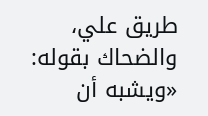طريق علي، والضحاك بقوله: «ويشبه أن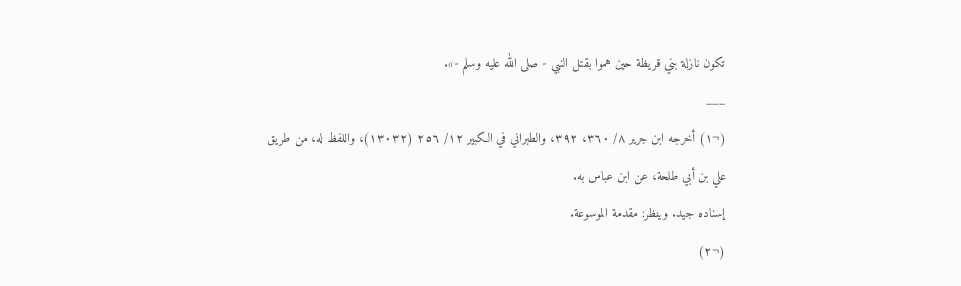تكون نازلة بني قريظة حين هموا بقتل النبي - صلى الله عليه وسلم -».
___
(¬١) أخرجه ابن جرير ٨/ ٣٦٠، ٣٩٢، والطبراني في الكبير ١٢/ ٢٥٦ (١٣٠٣٢)، واللفظ له، من طريق علي بن أبي طلحة، عن ابن عباس به.
إسناده جيد. وينظر: مقدمة الموسوعة.
(¬٢)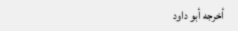أخرجه أبو داود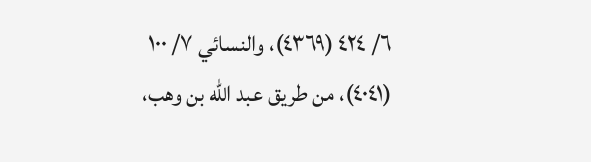٦/ ٤٢٤ (٤٣٦٩)، والنسائي ٧/ ١٠٠ (٤٠٤١)، من طريق عبد الله بن وهب،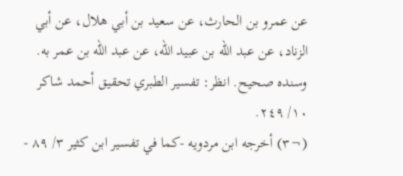عن عمرو بن الحارث، عن سعيد بن أبي هلال، عن أبي الزناد، عن عبد الله بن عبيد الله، عن عبد الله بن عمر به.
وسنده صحيح. انظر: تفسير الطبري تحقيق أحمد شاكر ١٠/ ٢٤٩.
(¬٣) أخرجه ابن مردويه -كما في تفسير ابن كثير ٣/ ٨٩ -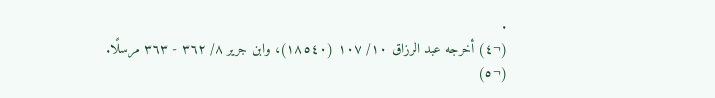.
(¬٤) أخرجه عبد الرزاق ١٠/ ١٠٧ (١٨٥٤٠)، وابن جرير ٨/ ٣٦٢ - ٣٦٣ مرسلًا.
(¬٥)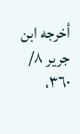أخرجه ابن جرير ٨/ ٣٦٠،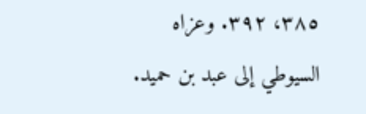٣٨٥، ٣٩٢. وعزاه السيوطي إلى عبد بن حميد.